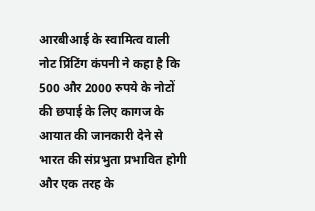आरबीआई के स्वामित्व वाली नोट प्रिंटिंग कंपनी ने कहा है कि 500 और 2000 रुपये के नोटों की छपाई के लिए कागज के आयात की जानकारी देने से भारत की संप्रभुता प्रभावित होगी और एक तरह के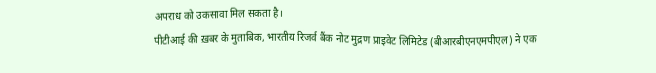अपराध को उकसावा मिल सकता है।
पीटीआई की ख़बर के मुताबिक, भारतीय रिजर्व बैंक नोट मुद्रण प्राइवेट लिमिटेड (बीआरबीएनएमपीएल) ने एक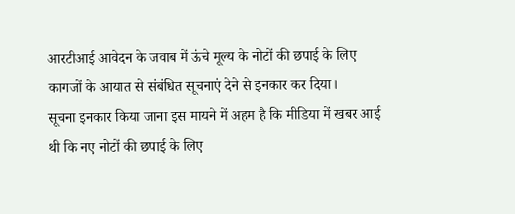आरटीआई आवेदन के जवाब में ऊंचे मूल्य के नोटों की छपाई के लिए कागजों के आयात से संबंधित सूचनाएं देने से इनकार कर दिया।
सूचना इनकार किया जाना इस मायने में अहम है कि मीडिया में खबर आई थी कि नए नोटों की छपाई के लिए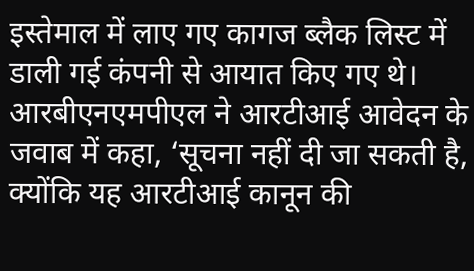इस्तेमाल में लाए गए कागज ब्लैक लिस्ट में डाली गई कंपनी से आयात किए गए थे। आरबीएनएमपीएल ने आरटीआई आवेदन के जवाब में कहा, ‘सूचना नहीं दी जा सकती है, क्योंकि यह आरटीआई कानून की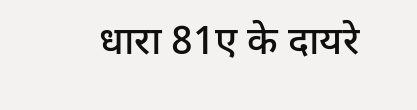धारा 81ए के दायरे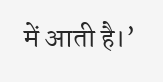में आती है।’